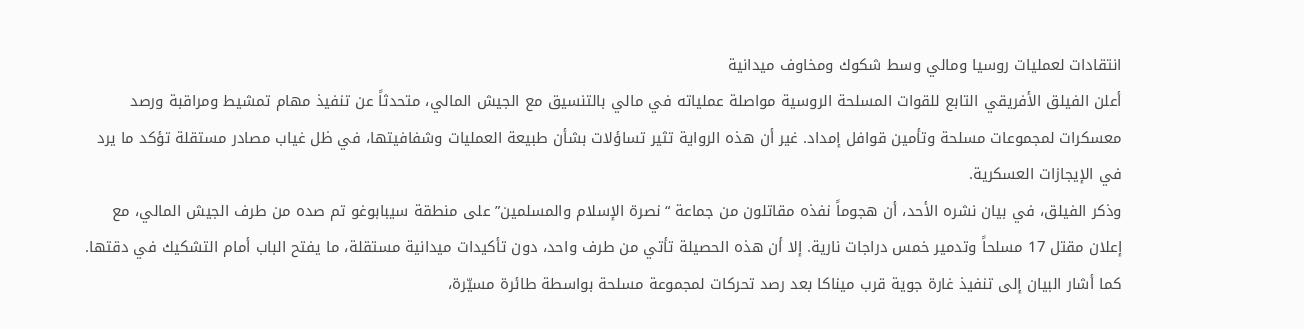انتقادات لعمليات روسيا ومالي وسط شكوك ومخاوف ميدانية
أعلن الفيلق الأفريقي التابع للقوات المسلحة الروسية مواصلة عملياته في مالي بالتنسيق مع الجيش المالي، متحدثاً عن تنفيذ مهام تمشيط ومراقبة ورصد معسكرات لمجموعات مسلحة وتأمين قوافل إمداد. غير أن هذه الرواية تثير تساؤلات بشأن طبيعة العمليات وشفافيتها، في ظل غياب مصادر مستقلة تؤكد ما يرد في الإيجازات العسكرية.
وذكر الفيلق، في بيان نشره الأحد، أن هجوماً نفذه مقاتلون من جماعة “نصرة الإسلام والمسلمين” على منطقة سيبابوغو تم صده من طرف الجيش المالي، مع إعلان مقتل 17 مسلحاً وتدمير خمس دراجات نارية. إلا أن هذه الحصيلة تأتي من طرف واحد، دون تأكيدات ميدانية مستقلة، ما يفتح الباب أمام التشكيك في دقتها.
كما أشار البيان إلى تنفيذ غارة جوية قرب ميناكا بعد رصد تحركات لمجموعة مسلحة بواسطة طائرة مسيّرة،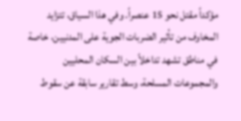مؤكداً مقتل نحو 15 عنصراً. وفي هذا السياق، تتزايد المخاوف من تأثير الضربات الجوية على المدنيين، خاصة في مناطق تشهد تداخلاً بين السكان المحليين والمجموعات المسلحة، وسط تقارير سابقة عن سقوط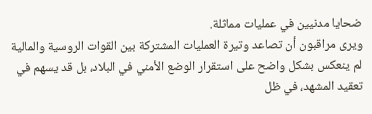ضحايا مدنيين في عمليات مماثلة.
ويرى مراقبون أن تصاعد وتيرة العمليات المشتركة بين القوات الروسية والمالية لم ينعكس بشكل واضح على استقرار الوضع الأمني في البلاد، بل قد يسهم في تعقيد المشهد، في ظل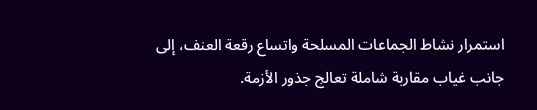استمرار نشاط الجماعات المسلحة واتساع رقعة العنف، إلى جانب غياب مقاربة شاملة تعالج جذور الأزمة.